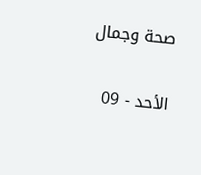صحة وجمال

الأحد - 09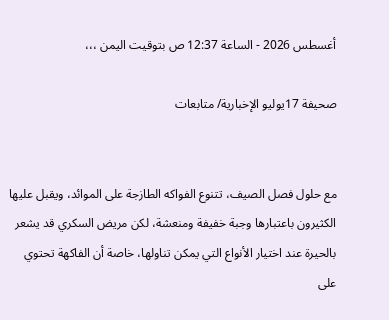أغسطس 2026 - الساعة 12:37 ص بتوقيت اليمن ،،،

صحيفة 17يوليو الإخبارية/ متابعات


مع حلول فصل الصيف، تتنوع الفواكه الطازجة على الموائد، ويقبل عليها الكثيرون باعتبارها وجبة خفيفة ومنعشة، لكن مريض السكري قد يشعر بالحيرة عند اختيار الأنواع التي يمكن تناولها، خاصة أن الفاكهة تحتوي على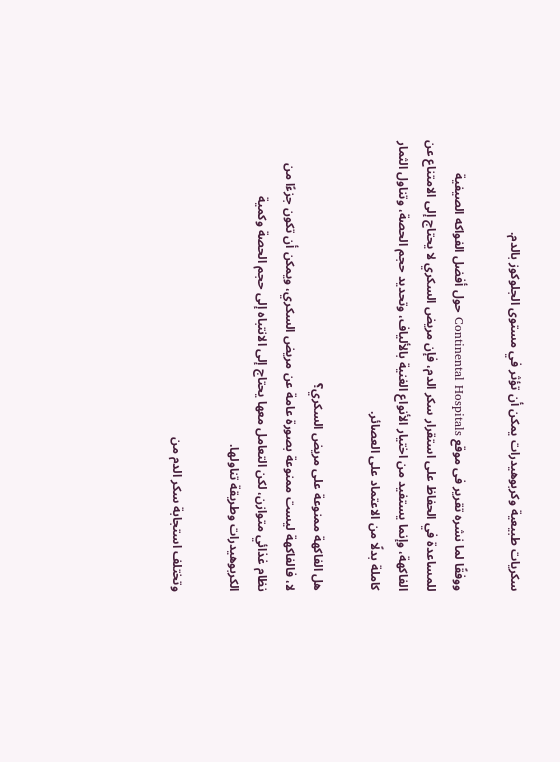سكريات طبيعية وكربوهيدرات يمكن أن تؤثر في مستوى الجلوكوز بالدم.

ووفقًا لما نشره تقرير فى موقع Continental Hospitals حول أفضل الفواكه الصيفية للمساعدة في الحفاظ على استقرار سكر الدم، فإن مريض السكري لا يحتاج إلى الامتناع عن الفاكهة، وإنما يستفيد من اختيار الأنواع الغنية بالألياف، وتحديد حجم الحصة، وتناول الثمار كاملة بدلًا من الاعتماد على العصائر.

هل الفاكهة ممنوعة على مريض السكري؟
لا، فالفاكهة ليست ممنوعة بصورة عامة عن مريض السكري، ويمكن أن تكون جزءًا من نظام غذائي متوازن، لكن التعامل معها يحتاج إلى الانتباه إلى حجم الحصة وكمية الكربوهيدرات وطريقة تناولها.

وتختلف استجابة سكر الدم من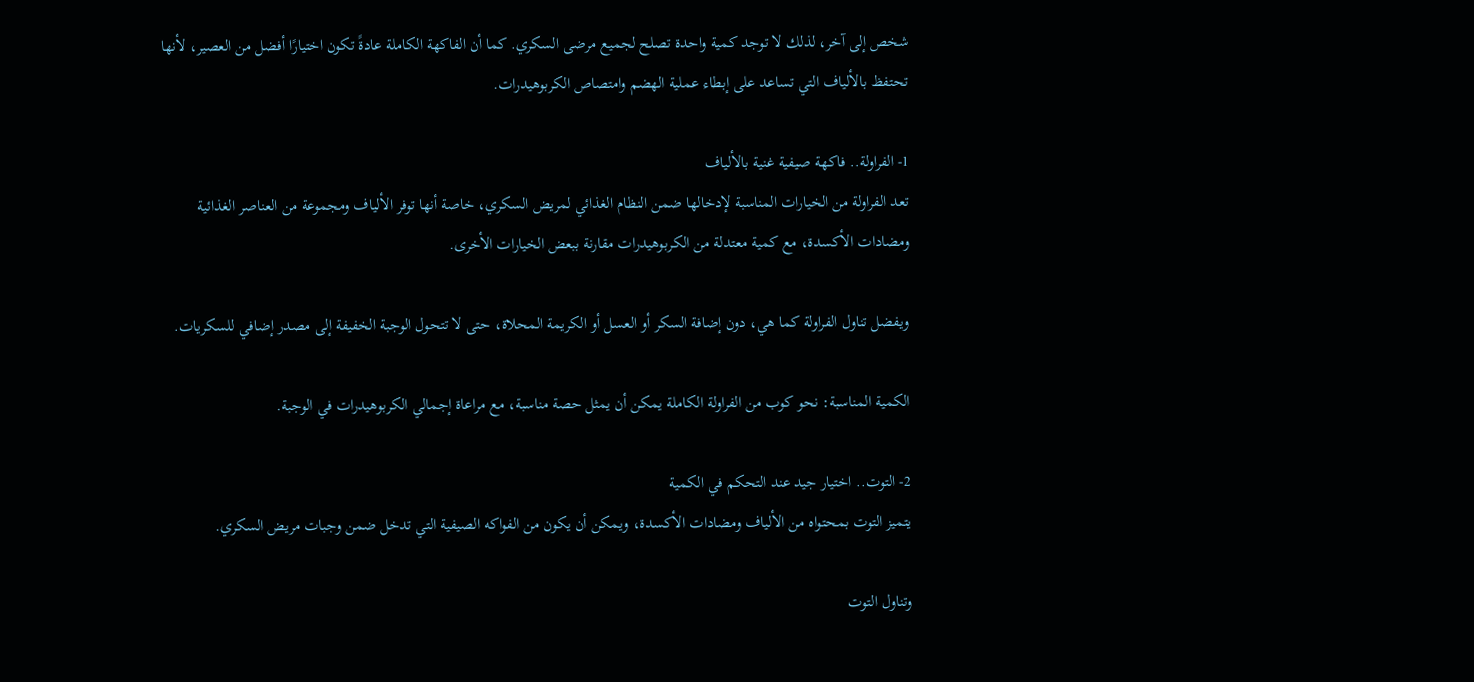شخص إلى آخر، لذلك لا توجد كمية واحدة تصلح لجميع مرضى السكري. كما أن الفاكهة الكاملة عادةً تكون اختيارًا أفضل من العصير، لأنها تحتفظ بالألياف التي تساعد على إبطاء عملية الهضم وامتصاص الكربوهيدرات.

1- الفراولة.. فاكهة صيفية غنية بالألياف
تعد الفراولة من الخيارات المناسبة لإدخالها ضمن النظام الغذائي لمريض السكري، خاصة أنها توفر الألياف ومجموعة من العناصر الغذائية ومضادات الأكسدة، مع كمية معتدلة من الكربوهيدرات مقارنة ببعض الخيارات الأخرى.

ويفضل تناول الفراولة كما هي، دون إضافة السكر أو العسل أو الكريمة المحلاة، حتى لا تتحول الوجبة الخفيفة إلى مصدر إضافي للسكريات.

الكمية المناسبة: نحو كوب من الفراولة الكاملة يمكن أن يمثل حصة مناسبة، مع مراعاة إجمالي الكربوهيدرات في الوجبة.

2- التوت.. اختيار جيد عند التحكم في الكمية
يتميز التوت بمحتواه من الألياف ومضادات الأكسدة، ويمكن أن يكون من الفواكه الصيفية التي تدخل ضمن وجبات مريض السكري.

وتناول التوت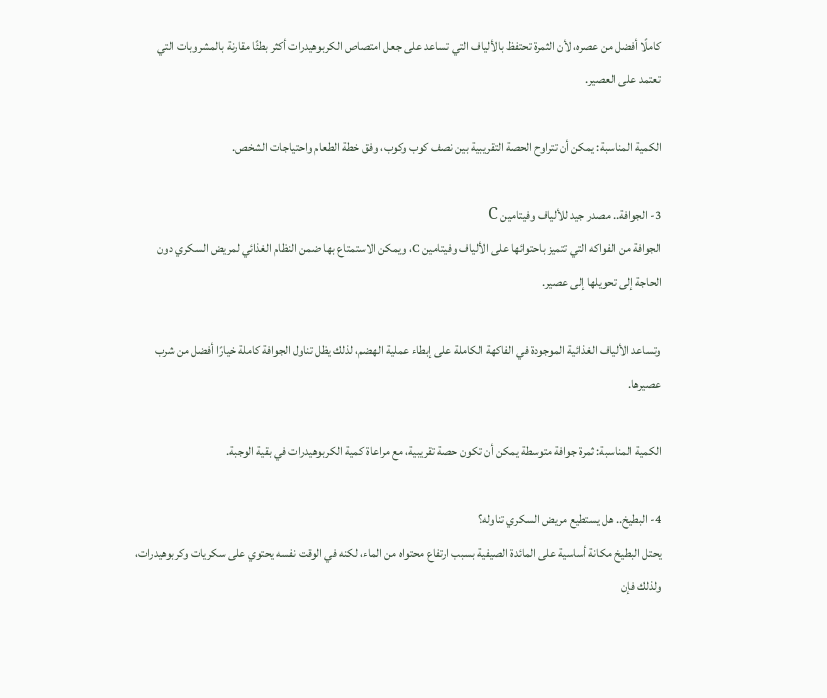كاملًا أفضل من عصره، لأن الثمرة تحتفظ بالألياف التي تساعد على جعل امتصاص الكربوهيدرات أكثر بطئًا مقارنة بالمشروبات التي تعتمد على العصير.

الكمية المناسبة: يمكن أن تتراوح الحصة التقريبية بين نصف كوب وكوب، وفق خطة الطعام واحتياجات الشخص.

3- الجوافة.. مصدر جيد للألياف وفيتامين C
الجوافة من الفواكه التي تتميز باحتوائها على الألياف وفيتامين C، ويمكن الاستمتاع بها ضمن النظام الغذائي لمريض السكري دون الحاجة إلى تحويلها إلى عصير.

وتساعد الألياف الغذائية الموجودة في الفاكهة الكاملة على إبطاء عملية الهضم، لذلك يظل تناول الجوافة كاملة خيارًا أفضل من شرب عصيرها.

الكمية المناسبة: ثمرة جوافة متوسطة يمكن أن تكون حصة تقريبية، مع مراعاة كمية الكربوهيدرات في بقية الوجبة.

4- البطيخ.. هل يستطيع مريض السكري تناوله؟
يحتل البطيخ مكانة أساسية على المائدة الصيفية بسبب ارتفاع محتواه من الماء، لكنه في الوقت نفسه يحتوي على سكريات وكربوهيدرات، ولذلك فإن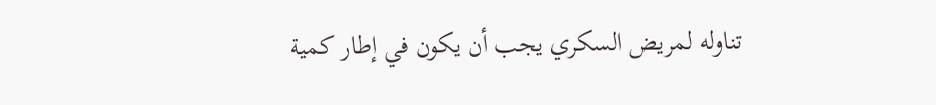تناوله لمريض السكري يجب أن يكون في إطار كمية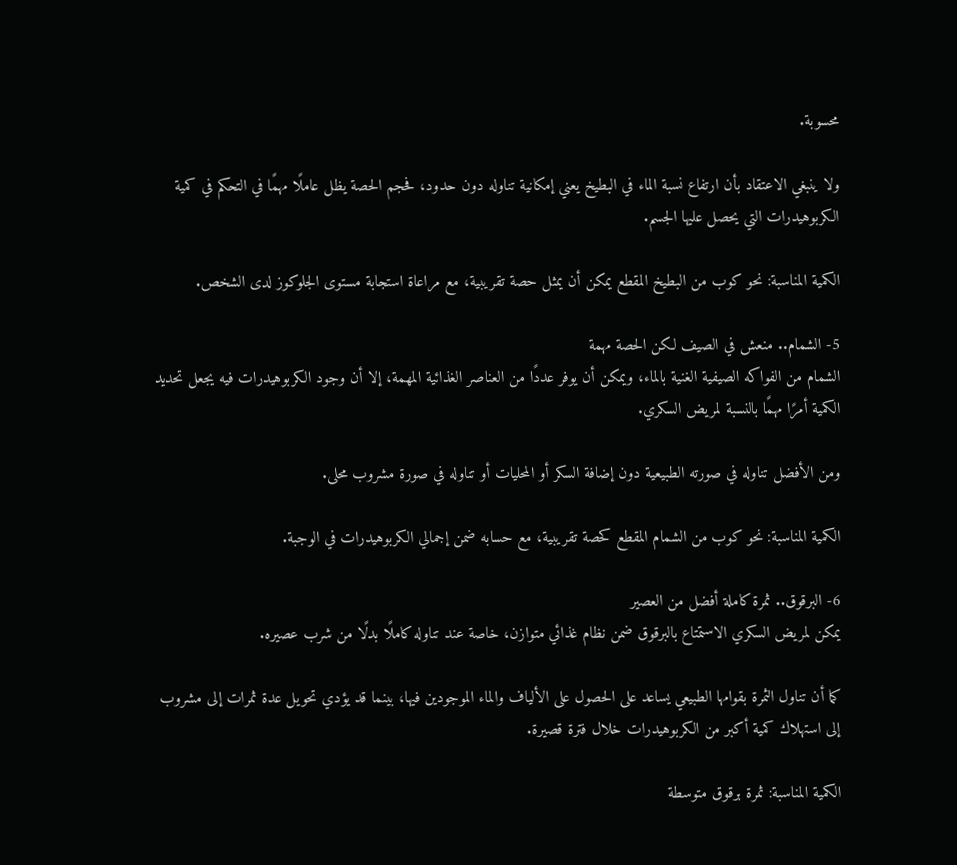محسوبة.

ولا ينبغي الاعتقاد بأن ارتفاع نسبة الماء في البطيخ يعني إمكانية تناوله دون حدود، فحجم الحصة يظل عاملًا مهمًا في التحكم في كمية الكربوهيدرات التي يحصل عليها الجسم.

الكمية المناسبة: نحو كوب من البطيخ المقطع يمكن أن يمثل حصة تقريبية، مع مراعاة استجابة مستوى الجلوكوز لدى الشخص.

5- الشمام.. منعش في الصيف لكن الحصة مهمة
الشمام من الفواكه الصيفية الغنية بالماء، ويمكن أن يوفر عددًا من العناصر الغذائية المهمة، إلا أن وجود الكربوهيدرات فيه يجعل تحديد الكمية أمرًا مهمًا بالنسبة لمريض السكري.

ومن الأفضل تناوله في صورته الطبيعية دون إضافة السكر أو المحليات أو تناوله في صورة مشروب محلى.

الكمية المناسبة: نحو كوب من الشمام المقطع كحصة تقريبية، مع حسابه ضمن إجمالي الكربوهيدرات في الوجبة.

6- البرقوق.. ثمرة كاملة أفضل من العصير
يمكن لمريض السكري الاستمتاع بالبرقوق ضمن نظام غذائي متوازن، خاصة عند تناوله كاملًا بدلًا من شرب عصيره.

كما أن تناول الثمرة بقوامها الطبيعي يساعد على الحصول على الألياف والماء الموجودين فيها، بينما قد يؤدي تحويل عدة ثمرات إلى مشروب إلى استهلاك كمية أكبر من الكربوهيدرات خلال فترة قصيرة.

الكمية المناسبة: ثمرة برقوق متوسطة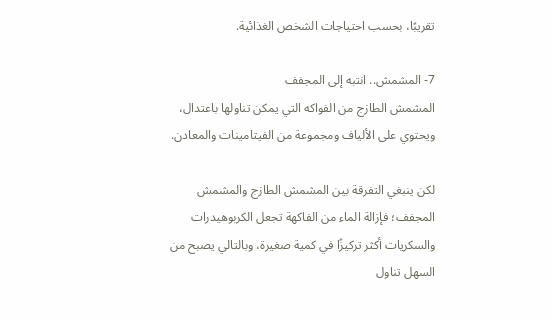تقريبًا، بحسب احتياجات الشخص الغذائية.

7- المشمش.. انتبه إلى المجفف
المشمش الطازج من الفواكه التي يمكن تناولها باعتدال، ويحتوي على الألياف ومجموعة من الفيتامينات والمعادن.

لكن ينبغي التفرقة بين المشمش الطازج والمشمش المجفف؛ فإزالة الماء من الفاكهة تجعل الكربوهيدرات والسكريات أكثر تركيزًا في كمية صغيرة، وبالتالي يصبح من السهل تناول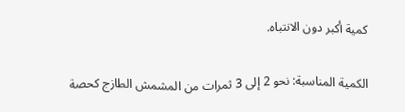كمية أكبر دون الانتباه.

الكمية المناسبة: نحو 2 إلى 3 ثمرات من المشمش الطازج كحصة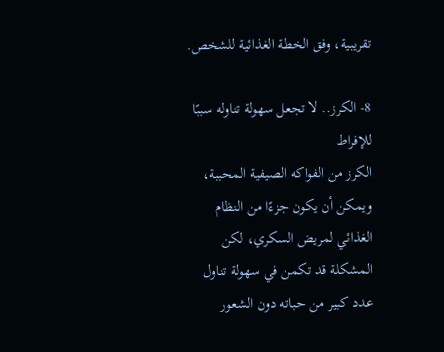تقريبية، وفق الخطة الغذائية للشخص.

8- الكرز.. لا تجعل سهولة تناوله سببًا للإفراط
الكرز من الفواكه الصيفية المحببة، ويمكن أن يكون جزءًا من النظام الغذائي لمريض السكري، لكن المشكلة قد تكمن في سهولة تناول عدد كبير من حباته دون الشعور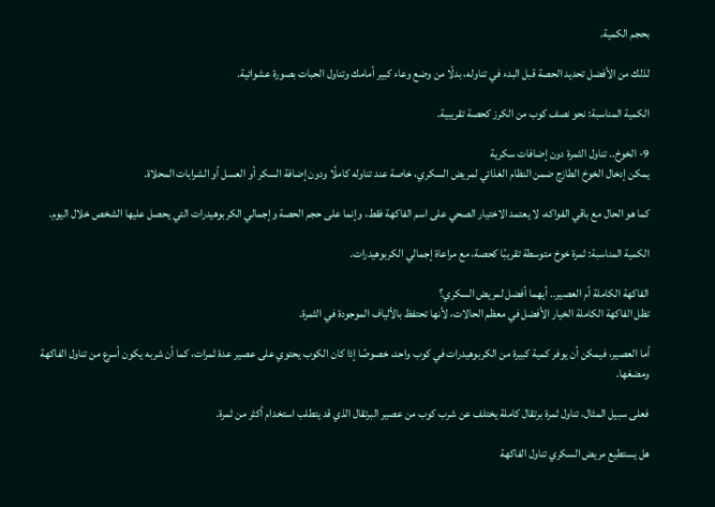بحجم الكمية.

لذلك من الأفضل تحديد الحصة قبل البدء في تناوله، بدلًا من وضع وعاء كبير أمامك وتناول الحبات بصورة عشوائية.

الكمية المناسبة: نحو نصف كوب من الكرز كحصة تقريبية.

9- الخوخ.. تناول الثمرة دون إضافات سكرية
يمكن إدخال الخوخ الطازج ضمن النظام الغذائي لمريض السكري، خاصة عند تناوله كاملًا ودون إضافة السكر أو العسل أو الشرابات المحلاة.

كما هو الحال مع باقي الفواكه، لا يعتمد الاختيار الصحي على اسم الفاكهة فقط، وإنما على حجم الحصة وإجمالي الكربوهيدرات التي يحصل عليها الشخص خلال اليوم.

الكمية المناسبة: ثمرة خوخ متوسطة تقريبًا كحصة، مع مراعاة إجمالي الكربوهيدرات.

الفاكهة الكاملة أم العصير.. أيهما أفضل لمريض السكري؟
تظل الفاكهة الكاملة الخيار الأفضل في معظم الحالات، لأنها تحتفظ بالألياف الموجودة في الثمرة.

أما العصير، فيمكن أن يوفر كمية كبيرة من الكربوهيدرات في كوب واحد، خصوصًا إذا كان الكوب يحتوي على عصير عدة ثمرات، كما أن شربه يكون أسرع من تناول الفاكهة ومضغها.

فعلى سبيل المثال، تناول ثمرة برتقال كاملة يختلف عن شرب كوب من عصير البرتقال الذي قد يتطلب استخدام أكثر من ثمرة.

هل يستطيع مريض السكري تناول الفاكهة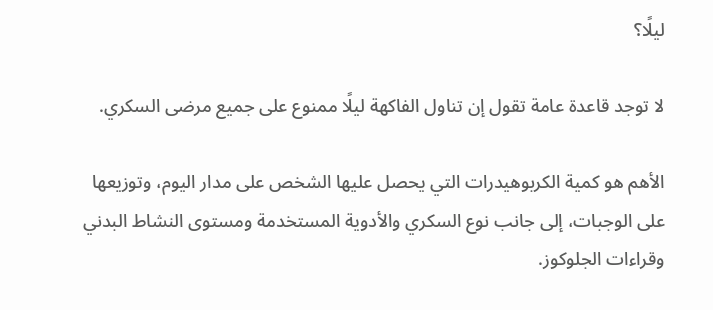ليلًا؟

لا توجد قاعدة عامة تقول إن تناول الفاكهة ليلًا ممنوع على جميع مرضى السكري.

الأهم هو كمية الكربوهيدرات التي يحصل عليها الشخص على مدار اليوم، وتوزيعها على الوجبات، إلى جانب نوع السكري والأدوية المستخدمة ومستوى النشاط البدني وقراءات الجلوكوز.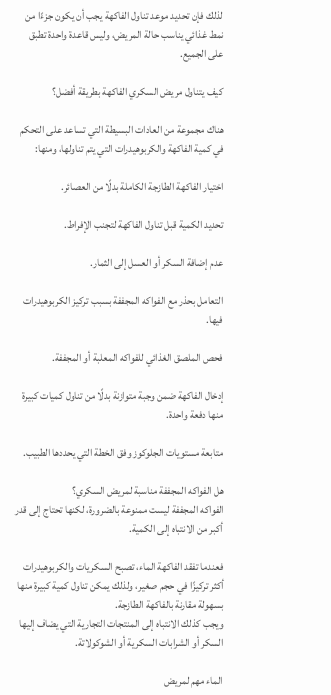لذلك فإن تحديد موعد تناول الفاكهة يجب أن يكون جزءًا من نمط غذائي يناسب حالة المريض، وليس قاعدة واحدة تطبق على الجميع.

كيف يتناول مريض السكري الفاكهة بطريقة أفضل؟

هناك مجموعة من العادات البسيطة التي تساعد على التحكم في كمية الفاكهة والكربوهيدرات التي يتم تناولها، ومنها:

اختيار الفاكهة الطازجة الكاملة بدلًا من العصائر.

تحديد الكمية قبل تناول الفاكهة لتجنب الإفراط.

عدم إضافة السكر أو العسل إلى الثمار.

التعامل بحذر مع الفواكه المجففة بسبب تركيز الكربوهيدرات فيها.

فحص الملصق الغذائي للفواكه المعلبة أو المجففة.

إدخال الفاكهة ضمن وجبة متوازنة بدلًا من تناول كميات كبيرة منها دفعة واحدة.

متابعة مستويات الجلوكوز وفق الخطة التي يحددها الطبيب.

هل الفواكه المجففة مناسبة لمريض السكري؟
الفواكه المجففة ليست ممنوعة بالضرورة، لكنها تحتاج إلى قدر أكبر من الانتباه إلى الكمية.

فعندما تفقد الفاكهة الماء، تصبح السكريات والكربوهيدرات أكثر تركيزًا في حجم صغير، ولذلك يمكن تناول كمية كبيرة منها بسهولة مقارنة بالفاكهة الطازجة.
ويجب كذلك الانتباه إلى المنتجات التجارية التي يضاف إليها السكر أو الشرابات السكرية أو الشوكولاتة.

الماء مهم لمريض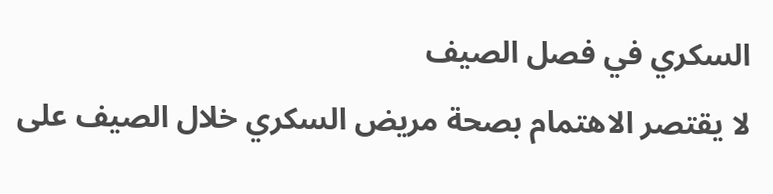السكري في فصل الصيف
لا يقتصر الاهتمام بصحة مريض السكري خلال الصيف على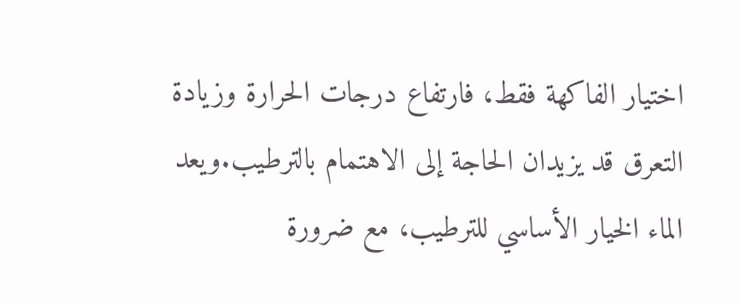اختيار الفاكهة فقط، فارتفاع درجات الحرارة وزيادة التعرق قد يزيدان الحاجة إلى الاهتمام بالترطيب.ويعد الماء الخيار الأساسي للترطيب، مع ضرورة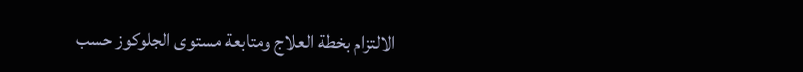الالتزام بخطة العلاج ومتابعة مستوى الجلوكوز حسب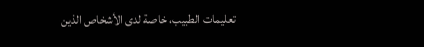تعليمات الطبيب، خاصة لدى الأشخاص الذين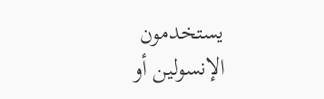يستخدمون الإنسولين أو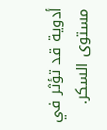أدوية قد تؤثر في مستوى السكر.